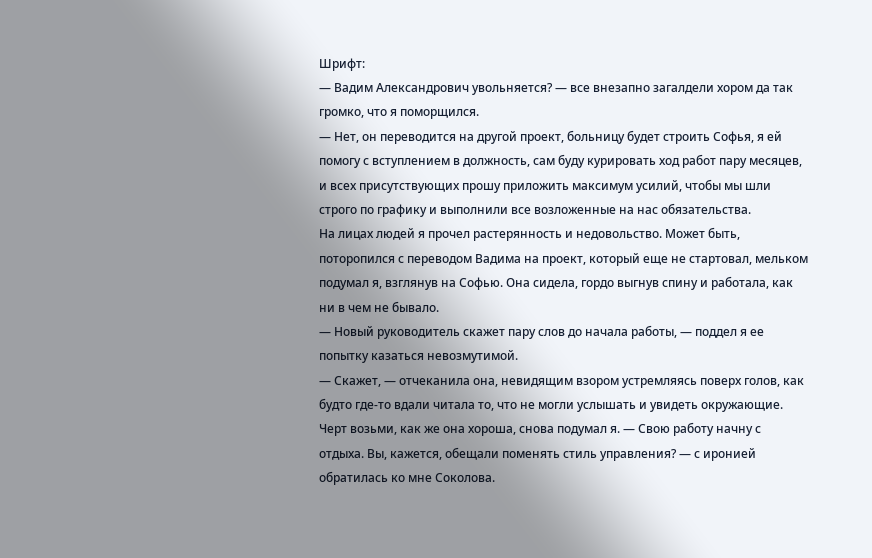Шрифт:
— Вадим Александрович увольняется? — все внезапно загалдели хором да так громко, что я поморщился.
— Нет, он переводится на другой проект, больницу будет строить Софья, я ей помогу с вступлением в должность, сам буду курировать ход работ пару месяцев, и всех присутствующих прошу приложить максимум усилий, чтобы мы шли строго по графику и выполнили все возложенные на нас обязательства.
На лицах людей я прочел растерянность и недовольство. Может быть, поторопился с переводом Вадима на проект, который еще не стартовал, мельком подумал я, взглянув на Софью. Она сидела, гордо выгнув спину и работала, как ни в чем не бывало.
— Новый руководитель скажет пару слов до начала работы, — поддел я ее попытку казаться невозмутимой.
— Скажет, — отчеканила она, невидящим взором устремляясь поверх голов, как будто где-то вдали читала то, что не могли услышать и увидеть окружающие. Черт возьми, как же она хороша, снова подумал я. — Свою работу начну с отдыха. Вы, кажется, обещали поменять стиль управления? — с иронией обратилась ко мне Соколова.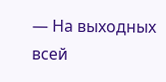— На выходных всей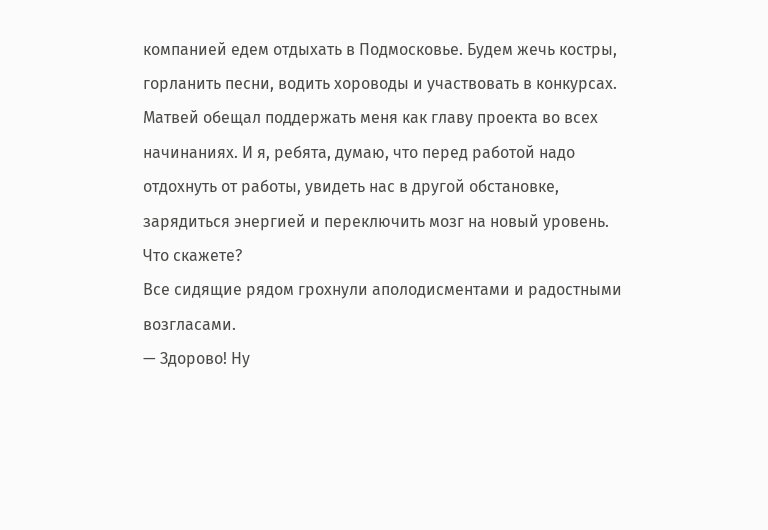компанией едем отдыхать в Подмосковье. Будем жечь костры, горланить песни, водить хороводы и участвовать в конкурсах. Матвей обещал поддержать меня как главу проекта во всех начинаниях. И я, ребята, думаю, что перед работой надо отдохнуть от работы, увидеть нас в другой обстановке, зарядиться энергией и переключить мозг на новый уровень. Что скажете?
Все сидящие рядом грохнули аполодисментами и радостными возгласами.
— Здорово! Ну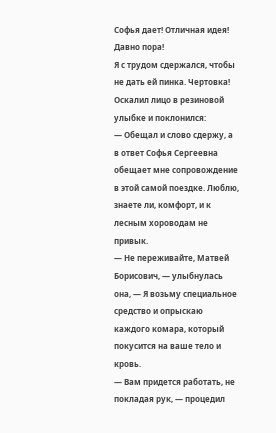Софья дает! Отличная идея! Давно пора!
Я с трудом сдержался, чтобы не дать ей пинка. Чертовка! Оскалил лицо в резиновой улыбке и поклонился:
— Обещал и слово сдержу, а в ответ Софья Сергеевна обещает мне сопровождение в этой самой поездке. Люблю, знаете ли, комфорт, и к лесным хороводам не привык.
— Не переживайте, Матвей Борисович, — улыбнулась она, — Я возьму специальное средство и опрыскаю каждого комара, который покусится на ваше тело и кровь.
— Вам придется работать, не покладая рук, — процедил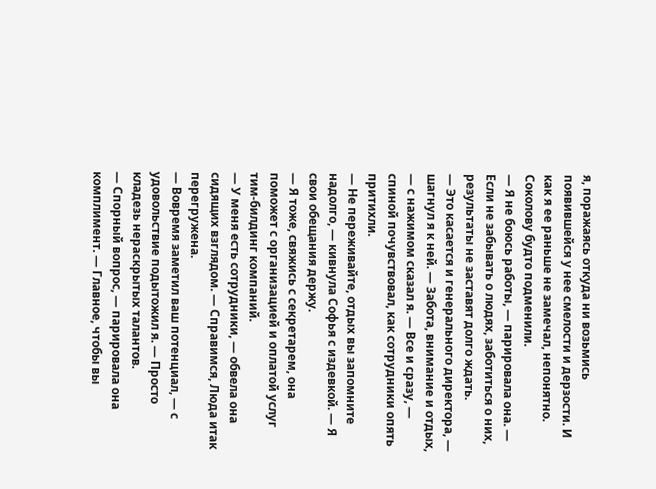я, поражаясь откуда ни возьмись появившейся у нее смелости и дерзости. И как я ее раньше не замечал, непонятно. Соколову будто подменили.
— Я не боюсь работы, — парировала она. — Если не забывать о людях, заботиться о них, результаты не заставят долго ждать.
— Это касается и генерального директора, — шагнул я к ней. — Забота, внимание и отдых, — с нажимом сказал я. — Все и сразу, — спиной почувствовал, как сотрудники опять притихли.
— Не переживайте, отдых вы запомните надолго, — кивнула Софья с издевкой. — Я свои обещания держу.
— Я тоже, свяжись с секретарем, она поможет с организацией и оплатой услуг тим-билдинг компаний.
— У меня есть сотрудники, — обвела она сидящих взглядом. — Справимся, Люда итак перегружена.
— Вовремя заметил ваш потенциал, — с удовольствие подытожил я. — Просто кладезь нераскрытых талантов.
— Спорный вопрос, — парировала она комплимент. — Главное, чтобы вы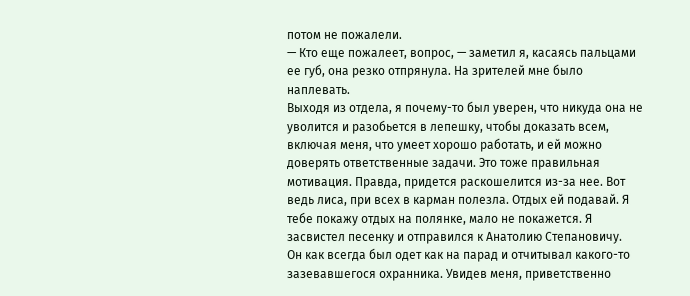потом не пожалели.
— Кто еще пожалеет, вопрос, — заметил я, касаясь пальцами ее губ, она резко отпрянула. На зрителей мне было наплевать.
Выходя из отдела, я почему-то был уверен, что никуда она не уволится и разобьется в лепешку, чтобы доказать всем, включая меня, что умеет хорошо работать, и ей можно доверять ответственные задачи. Это тоже правильная мотивация. Правда, придется раскошелится из-за нее. Вот ведь лиса, при всех в карман полезла. Отдых ей подавай. Я тебе покажу отдых на полянке, мало не покажется. Я засвистел песенку и отправился к Анатолию Степановичу.
Он как всегда был одет как на парад и отчитывал какого-то зазевавшегося охранника. Увидев меня, приветственно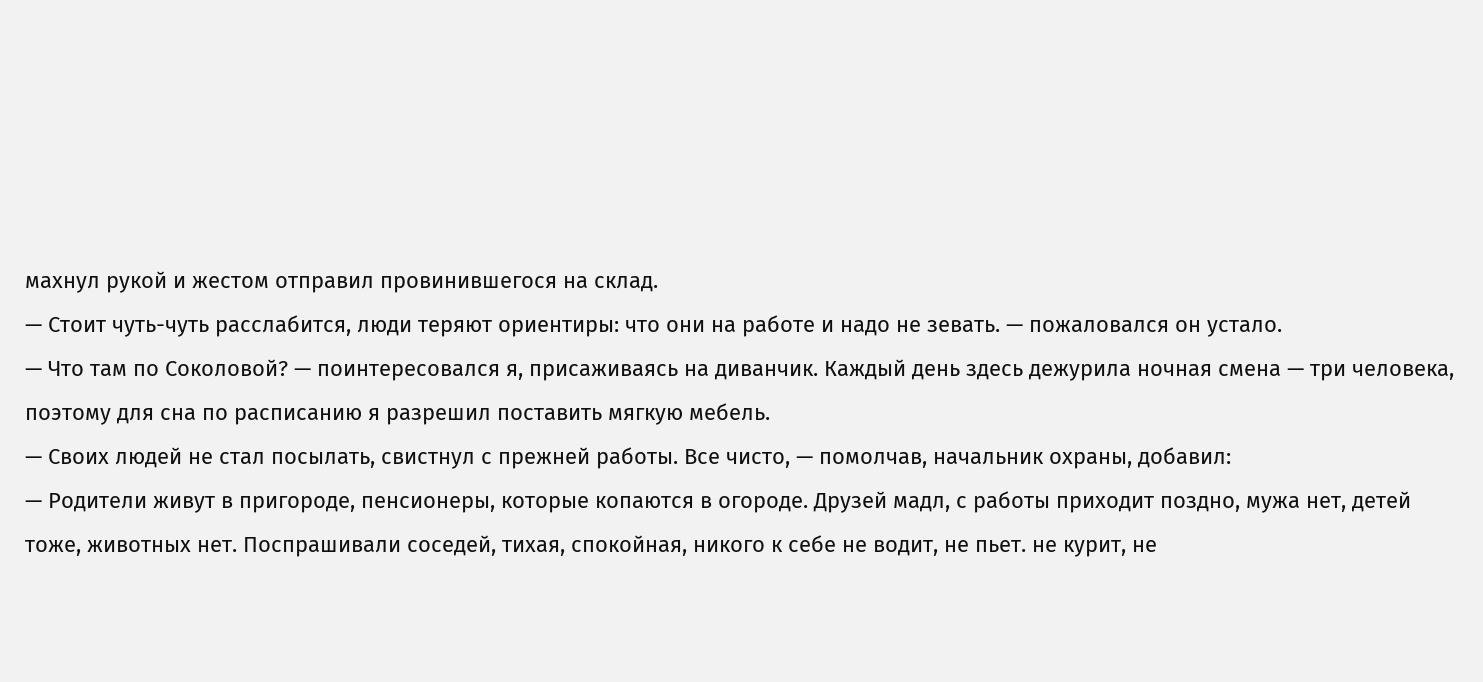махнул рукой и жестом отправил провинившегося на склад.
— Стоит чуть-чуть расслабится, люди теряют ориентиры: что они на работе и надо не зевать. — пожаловался он устало.
— Что там по Соколовой? — поинтересовался я, присаживаясь на диванчик. Каждый день здесь дежурила ночная смена — три человека, поэтому для сна по расписанию я разрешил поставить мягкую мебель.
— Своих людей не стал посылать, свистнул с прежней работы. Все чисто, — помолчав, начальник охраны, добавил:
— Родители живут в пригороде, пенсионеры, которые копаются в огороде. Друзей мадл, с работы приходит поздно, мужа нет, детей тоже, животных нет. Поспрашивали соседей, тихая, спокойная, никого к себе не водит, не пьет. не курит, не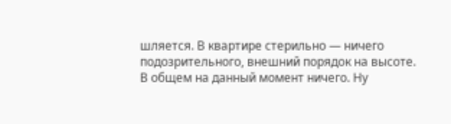шляется. В квартире стерильно — ничего подозрительного, внешний порядок на высоте. В общем на данный момент ничего. Ну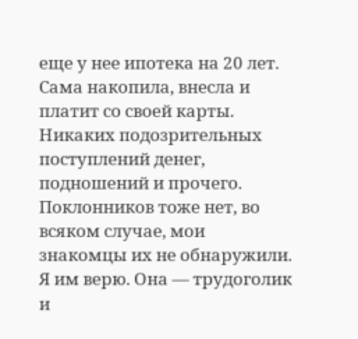еще у нее ипотека на 20 лет. Сама накопила, внесла и платит со своей карты. Никаких подозрительных поступлений денег, подношений и прочего. Поклонников тоже нет, во всяком случае, мои знакомцы их не обнаружили. Я им верю. Она — трудоголик и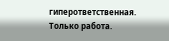гиперответственная. Только работа.